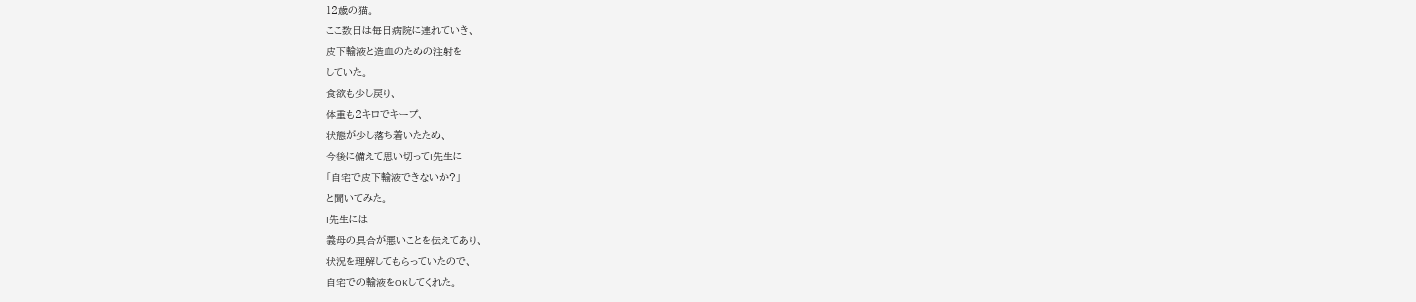12歳の猫。
ここ数日は毎日病院に連れていき、
皮下輸液と造血のための注射を
していた。
食欲も少し戻り、
体重も2キロでキープ、
状態が少し落ち着いたため、
今後に備えて思い切ってI先生に
「自宅で皮下輸液できないか?」
と聞いてみた。
I先生には
義母の具合が悪いことを伝えてあり、
状況を理解してもらっていたので、
自宅での輸液をOKしてくれた。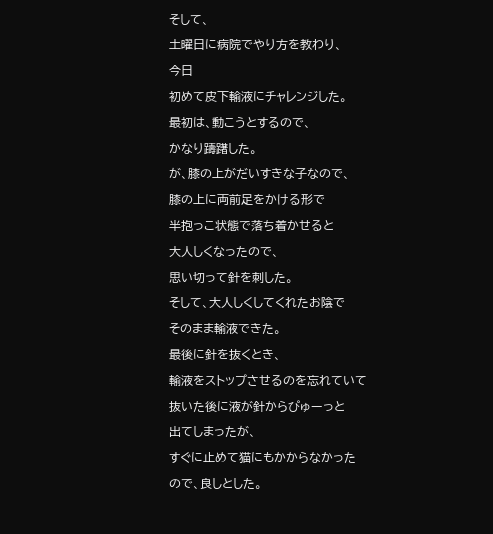そして、
土曜日に病院でやり方を教わり、
今日
初めて皮下輸液にチャレンジした。
最初は、動こうとするので、
かなり躊躇した。
が、膝の上がだいすきな子なので、
膝の上に両前足をかける形で
半抱っこ状態で落ち着かせると
大人しくなったので、
思い切って針を刺した。
そして、大人しくしてくれたお陰で
そのまま輸液できた。
最後に針を抜くとき、
輸液をストップさせるのを忘れていて
抜いた後に液が針からぴゅーっと
出てしまったが、
すぐに止めて猫にもかからなかった
ので、良しとした。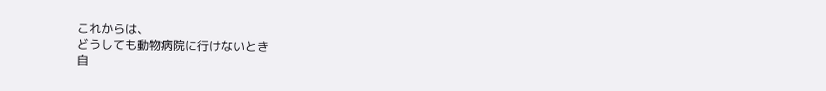これからは、
どうしても動物病院に行けないとき
自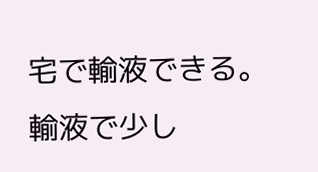宅で輸液できる。
輸液で少し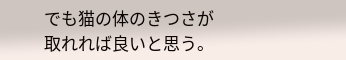でも猫の体のきつさが
取れれば良いと思う。